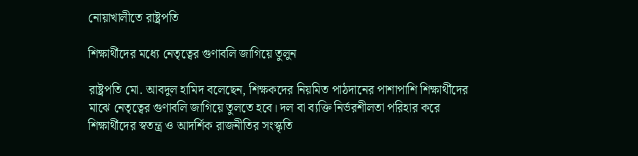নোয়াখালীতে রাষ্ট্রপতি

শিক্ষার্থীদের মধ্যে নেতৃত্বের গুণাবলি জাগিয়ে তুলুন

রাষ্ট্রপতি মো. আবদুল হামিদ বলেছেন, শিক্ষকদের নিয়মিত পাঠদানের পাশাপাশি শিক্ষার্থীদের মাঝে নেতৃত্বের গুণাবলি জাগিয়ে তুলতে হবে। দল বা ব্যক্তি নির্ভরশীলতা পরিহার করে শিক্ষার্থীদের স্বতন্ত্র ও আদর্শিক রাজনীতির সংস্কৃতি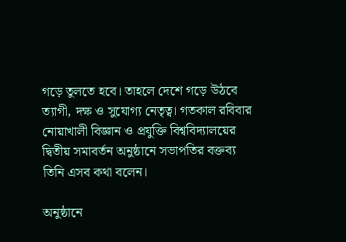গড়ে তুলতে হবে। তাহলে দেশে গড়ে উঠবে ত্যাগী, দক্ষ ও সুযোগ্য নেতৃত্ব। গতকাল রবিবার নোয়াখালী বিজ্ঞান ও প্রযুক্তি বিশ্ববিদ্যালয়ের দ্বিতীয় সমাবর্তন অনুষ্ঠানে সভাপতির বক্তব্য তিনি এসব কথা বলেন।

অনুষ্ঠানে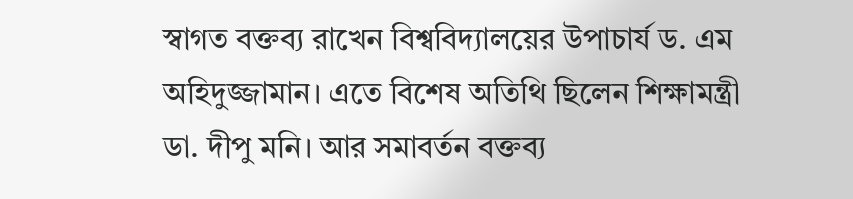স্বাগত বক্তব্য রাখেন বিশ্ববিদ্যালয়ের উপাচার্য ড. এম অহিদুজ্জামান। এতে বিশেষ অতিথি ছিলেন শিক্ষামন্ত্রী ডা. দীপু মনি। আর সমাবর্তন বক্তব্য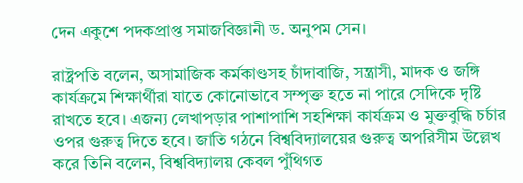দেন একুশে পদকপ্রাপ্ত সমাজবিজ্ঞানী ড. অনুপম সেন।

রাষ্ট্রপতি বলেন, অসামাজিক কর্মকাণ্ডসহ চাঁদাবাজি, সন্ত্রাসী, মাদক ও জঙ্গি কার্যক্রমে শিক্ষার্থীরা যাতে কোনোভাবে সম্পৃক্ত হতে না পারে সেদিকে দৃষ্টি রাখতে হবে। এজন্য লেখাপড়ার পাশাপাশি সহশিক্ষা কার্যক্রম ও মুক্তবুদ্ধি চর্চার ওপর গুরুত্ব দিতে হবে। জাতি গঠনে বিশ্ববিদ্যালয়ের গুরুত্ব অপরিসীম উল্লেখ করে তিনি বলেন, বিশ্ববিদ্যালয় কেবল পুঁথিগত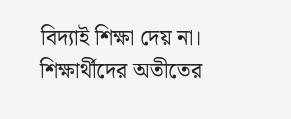বিদ্যাই শিক্ষা দেয় না। শিক্ষার্থীদের অতীতের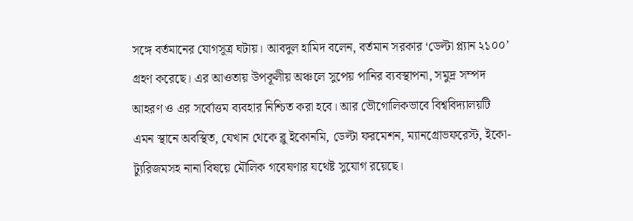সঙ্গে বর্তমানের যোগসূত্র ঘটায়। আবদুল হামিদ বলেন, বর্তমান সরকার ‘ডেল্টা প্ল্যান ২১০০’ গ্রহণ করেছে। এর আওতায় উপকূলীয় অঞ্চলে সুপেয় পানির ব্যবস্থাপনা, সমুদ্র সম্পদ আহরণ ও এর সর্বোত্তম ব্যবহার নিশ্চিত করা হবে। আর ভৌগোলিকভাবে বিশ্ববিদ্যালয়টি এমন স্থানে অবস্থিত, যেখান থেকে ব্লু ইকোনমি, ডেল্টা ফরমেশন, ম্যানগ্রোভফরেস্ট, ইকো-ট্যুরিজমসহ নানা বিষয়ে মৌলিক গবেষণার যথেষ্ট সুযোগ রয়েছে।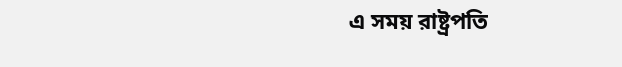এ সময় রাষ্ট্রপতি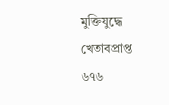মুক্তিযুদ্ধে খেতাবপ্রাপ্ত ৬৭৬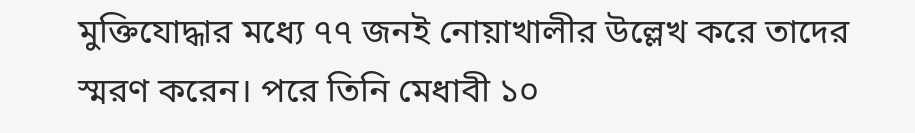মুক্তিযোদ্ধার মধ্যে ৭৭ জনই নোয়াখালীর উল্লেখ করে তাদের স্মরণ করেন। পরে তিনি মেধাবী ১০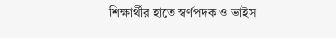শিক্ষার্থীর হাতে স্বর্ণপদক ও ভাইস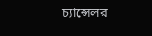চ্যান্সেলর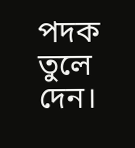পদক তুলে দেন।